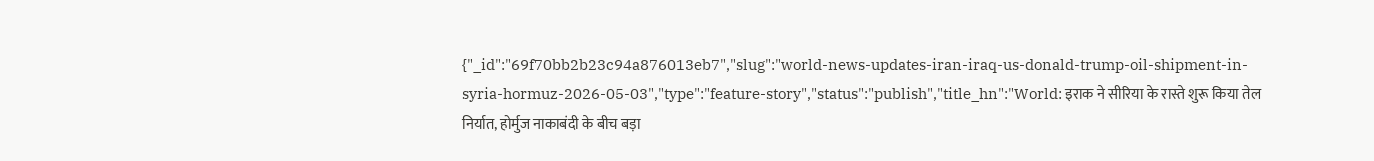{"_id":"69f70bb2b23c94a876013eb7","slug":"world-news-updates-iran-iraq-us-donald-trump-oil-shipment-in-syria-hormuz-2026-05-03","type":"feature-story","status":"publish","title_hn":"World: इराक ने सीरिया के रास्ते शुरू किया तेल निर्यात, होर्मुज नाकाबंदी के बीच बड़ा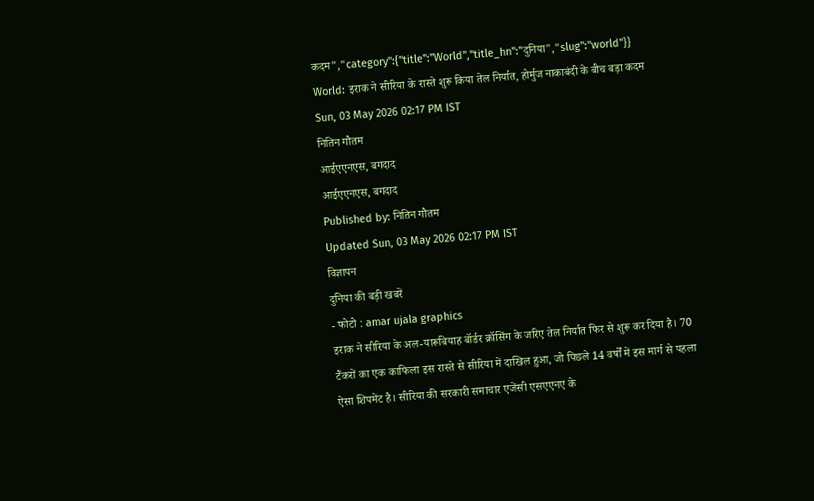कदम","category":{"title":"World","title_hn":"दुनिया","slug":"world"}}
World: इराक ने सीरिया के रास्ते शुरू किया तेल निर्यात, होर्मुज नाकाबंदी के बीच बड़ा कदम
Sun, 03 May 2026 02:17 PM IST
नितिन गौतम
आईएएनएस, बगदाद
आईएएनएस, बगदाद
Published by: नितिन गौतम
Updated Sun, 03 May 2026 02:17 PM IST
विज्ञापन
दुनिया की बड़ी खबरें
- फोटो : amar ujala graphics
इराक ने सीरिया के अल-यारूबियाह बॉर्डर क्रॉसिंग के जरिए तेल निर्यात फिर से शुरू कर दिया है। 70 टैंकरों का एक काफिला इस रास्ते से सीरिया में दाखिल हुआ, जो पिछले 14 वर्षों में इस मार्ग से पहला ऐसा शिपमेंट है। सीरिया की सरकारी समाचार एजेंसी एसएएनए के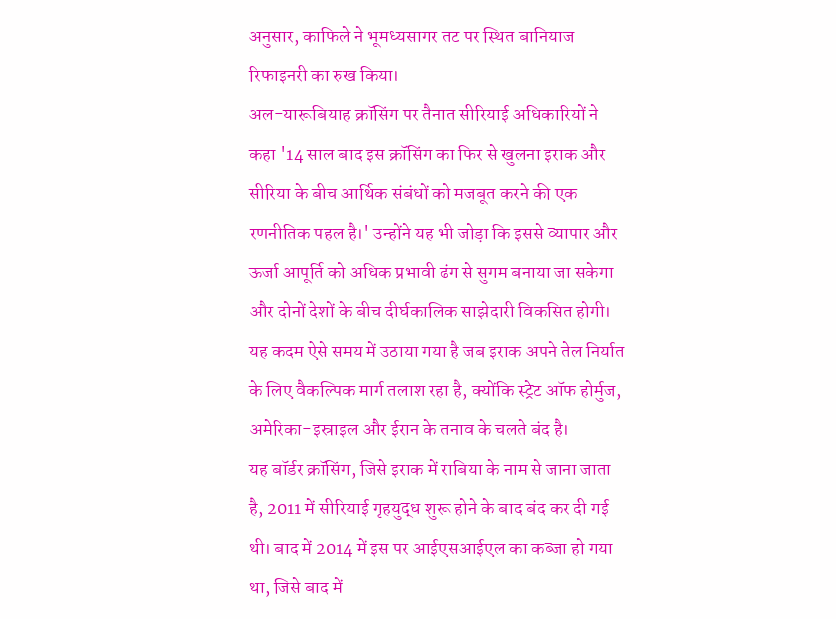अनुसार, काफिले ने भूमध्यसागर तट पर स्थित बानियाज रिफाइनरी का रुख किया।
अल-यारूबियाह क्रॉसिंग पर तैनात सीरियाई अधिकारियों ने कहा '14 साल बाद इस क्रॉसिंग का फिर से खुलना इराक और सीरिया के बीच आर्थिक संबंधों को मजबूत करने की एक रणनीतिक पहल है।' उन्होंने यह भी जोड़ा कि इससे व्यापार और ऊर्जा आपूर्ति को अधिक प्रभावी ढंग से सुगम बनाया जा सकेगा और दोनों देशों के बीच दीर्घकालिक साझेदारी विकसित होगी। यह कदम ऐसे समय में उठाया गया है जब इराक अपने तेल निर्यात के लिए वैकल्पिक मार्ग तलाश रहा है, क्योंकि स्ट्रेट ऑफ होर्मुज, अमेरिका-इस्राइल और ईरान के तनाव के चलते बंद है।
यह बॉर्डर क्रॉसिंग, जिसे इराक में राबिया के नाम से जाना जाता है, 2011 में सीरियाई गृहयुद्ध शुरू होने के बाद बंद कर दी गई थी। बाद में 2014 में इस पर आईएसआईएल का कब्जा हो गया था, जिसे बाद में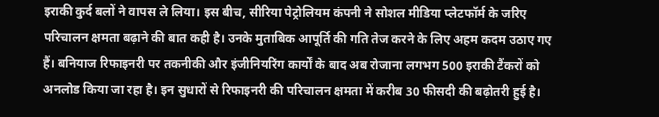इराकी कुर्द बलों ने वापस ले लिया। इस बीच, सीरिया पेट्रोलियम कंपनी ने सोशल मीडिया प्लेटफॉर्म के जरिए परिचालन क्षमता बढ़ाने की बात कही है। उनके मुताबिक आपूर्ति की गति तेज करने के लिए अहम कदम उठाए गए हैं। बनियाज रिफाइनरी पर तकनीकी और इंजीनियरिंग कार्यों के बाद अब रोजाना लगभग 500 इराकी टैंकरों को अनलोड किया जा रहा है। इन सुधारों से रिफाइनरी की परिचालन क्षमता में करीब 30 फीसदी की बढ़ोतरी हुई है।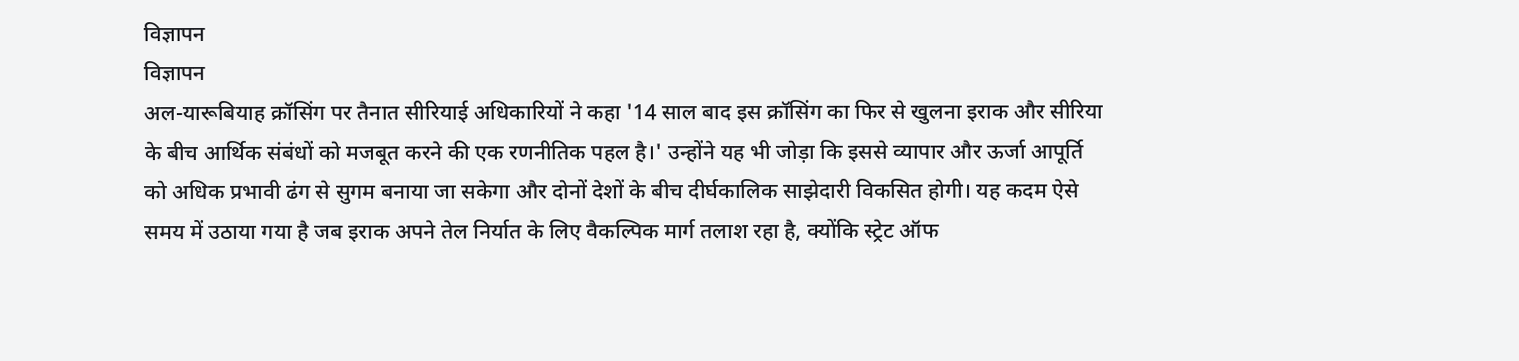विज्ञापन
विज्ञापन
अल-यारूबियाह क्रॉसिंग पर तैनात सीरियाई अधिकारियों ने कहा '14 साल बाद इस क्रॉसिंग का फिर से खुलना इराक और सीरिया के बीच आर्थिक संबंधों को मजबूत करने की एक रणनीतिक पहल है।' उन्होंने यह भी जोड़ा कि इससे व्यापार और ऊर्जा आपूर्ति को अधिक प्रभावी ढंग से सुगम बनाया जा सकेगा और दोनों देशों के बीच दीर्घकालिक साझेदारी विकसित होगी। यह कदम ऐसे समय में उठाया गया है जब इराक अपने तेल निर्यात के लिए वैकल्पिक मार्ग तलाश रहा है, क्योंकि स्ट्रेट ऑफ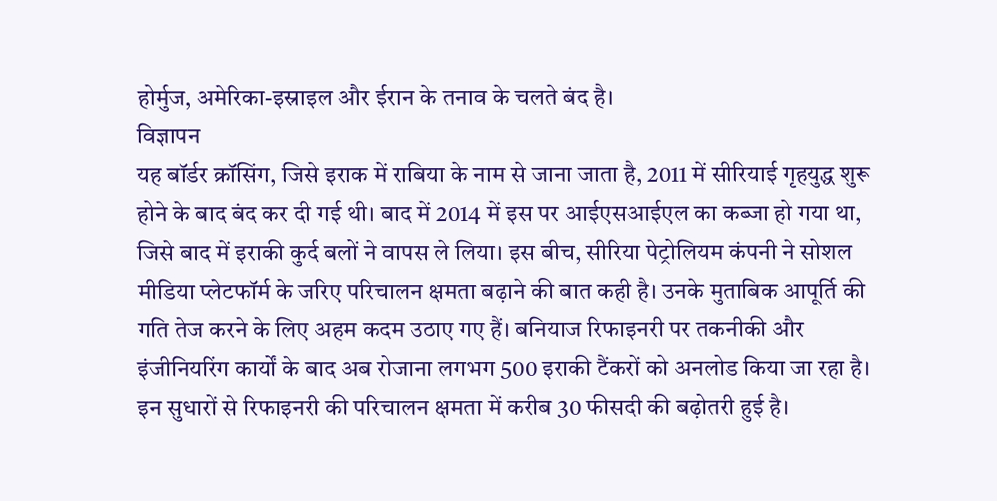होर्मुज, अमेरिका-इस्राइल और ईरान के तनाव के चलते बंद है।
विज्ञापन
यह बॉर्डर क्रॉसिंग, जिसे इराक में राबिया के नाम से जाना जाता है, 2011 में सीरियाई गृहयुद्ध शुरू होने के बाद बंद कर दी गई थी। बाद में 2014 में इस पर आईएसआईएल का कब्जा हो गया था, जिसे बाद में इराकी कुर्द बलों ने वापस ले लिया। इस बीच, सीरिया पेट्रोलियम कंपनी ने सोशल मीडिया प्लेटफॉर्म के जरिए परिचालन क्षमता बढ़ाने की बात कही है। उनके मुताबिक आपूर्ति की गति तेज करने के लिए अहम कदम उठाए गए हैं। बनियाज रिफाइनरी पर तकनीकी और इंजीनियरिंग कार्यों के बाद अब रोजाना लगभग 500 इराकी टैंकरों को अनलोड किया जा रहा है। इन सुधारों से रिफाइनरी की परिचालन क्षमता में करीब 30 फीसदी की बढ़ोतरी हुई है।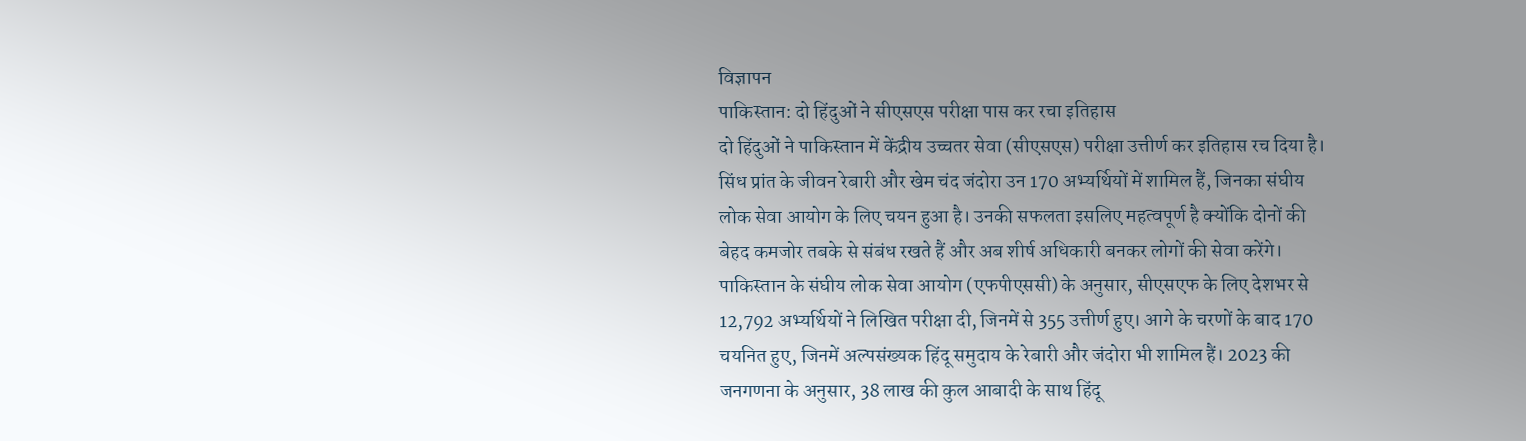विज्ञापन
पाकिस्तान: दो हिंदुओं ने सीएसएस परीक्षा पास कर रचा इतिहास
दो हिंदुओं ने पाकिस्तान में केंद्रीय उच्चतर सेवा (सीएसएस) परीक्षा उत्तीर्ण कर इतिहास रच दिया है। सिंध प्रांत के जीवन रेबारी और खेम चंद जंदोरा उन 170 अभ्यर्थियों में शामिल हैं, जिनका संघीय लोक सेवा आयोग के लिए चयन हुआ है। उनकी सफलता इसलिए महत्वपूर्ण है क्योंकि दोनों की बेहद कमजोर तबके से संबंध रखते हैं और अब शीर्ष अधिकारी बनकर लोगों की सेवा करेंगे।
पाकिस्तान के संघीय लोक सेवा आयोग (एफपीएससी) के अनुसार, सीएसएफ के लिए देशभर से 12,792 अभ्यर्थियों ने लिखित परीक्षा दी, जिनमें से 355 उत्तीर्ण हुए। आगे के चरणों के बाद 170 चयनित हुए, जिनमें अल्पसंख्यक हिंदू समुदाय के रेबारी और जंदोरा भी शामिल हैं। 2023 की जनगणना के अनुसार, 38 लाख की कुल आबादी के साथ हिंदू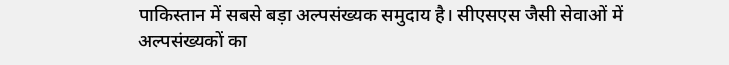पाकिस्तान में सबसे बड़ा अल्पसंख्यक समुदाय है। सीएसएस जैसी सेवाओं में अल्पसंख्यकों का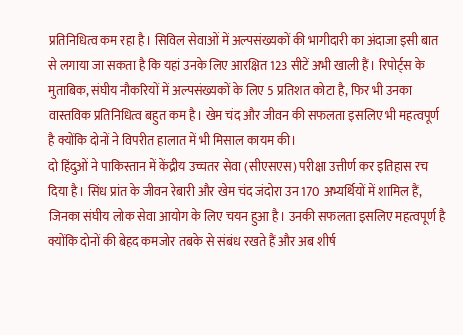प्रतिनिधित्व कम रहा है। सिविल सेवाओं में अल्पसंख्यकों की भागीदारी का अंदाजा इसी बात से लगाया जा सकता है कि यहां उनके लिए आरक्षित 123 सीटें अभी खाली हैं। रिपोर्ट्स के मुताबिक, संघीय नौकरियों में अल्पसंख्यकों के लिए 5 प्रतिशत कोटा है, फिर भी उनका वास्तविक प्रतिनिधित्व बहुत कम है। खेम चंद और जीवन की सफलता इसलिए भी महत्वपूर्ण है क्योंकि दोनों ने विपरीत हालात में भी मिसाल कायम की।
दो हिंदुओं ने पाकिस्तान में केंद्रीय उच्चतर सेवा (सीएसएस) परीक्षा उत्तीर्ण कर इतिहास रच दिया है। सिंध प्रांत के जीवन रेबारी और खेम चंद जंदोरा उन 170 अभ्यर्थियों में शामिल हैं, जिनका संघीय लोक सेवा आयोग के लिए चयन हुआ है। उनकी सफलता इसलिए महत्वपूर्ण है क्योंकि दोनों की बेहद कमजोर तबके से संबंध रखते हैं और अब शीर्ष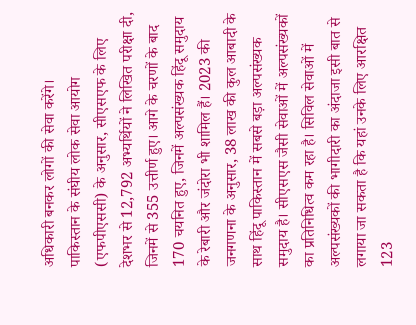अधिकारी बनकर लोगों की सेवा करेंगे।
पाकिस्तान के संघीय लोक सेवा आयोग (एफपीएससी) के अनुसार, सीएसएफ के लिए देशभर से 12,792 अभ्यर्थियों ने लिखित परीक्षा दी, जिनमें से 355 उत्तीर्ण हुए। आगे के चरणों के बाद 170 चयनित हुए, जिनमें अल्पसंख्यक हिंदू समुदाय के रेबारी और जंदोरा भी शामिल हैं। 2023 की जनगणना के अनुसार, 38 लाख की कुल आबादी के साथ हिंदू पाकिस्तान में सबसे बड़ा अल्पसंख्यक समुदाय है। सीएसएस जैसी सेवाओं में अल्पसंख्यकों का प्रतिनिधित्व कम रहा है। सिविल सेवाओं में अल्पसंख्यकों की भागीदारी का अंदाजा इसी बात से लगाया जा सकता है कि यहां उनके लिए आरक्षित 123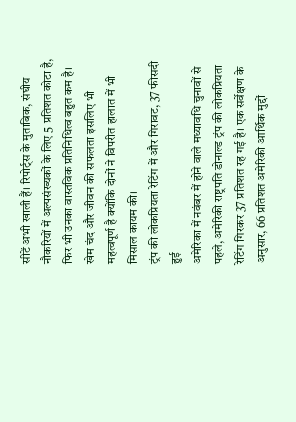सीटें अभी खाली हैं। रिपोर्ट्स के मुताबिक, संघीय नौकरियों में अल्पसंख्यकों के लिए 5 प्रतिशत कोटा है, फिर भी उनका वास्तविक प्रतिनिधित्व बहुत कम है। खेम चंद और जीवन की सफलता इसलिए भी महत्वपूर्ण है क्योंकि दोनों ने विपरीत हालात में भी मिसाल कायम की।
ट्रंप की लोकप्रियता रेटिंग में और गिरावट, 37 फीसदी हुई
अमेरिका में नवंबर में होने वाले मध्यावधि चुनावों से पहले, अमेरिकी राष्ट्रपति डोनाल्ड ट्रंप की लोकप्रियता रेटिंग गिरकर 37 प्रतिशत रह गई है। एक सर्वेक्षण के अनुसार, 66 प्रतिशत अमेरिकी आर्थिक मुद्दों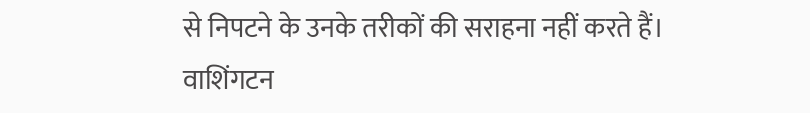से निपटने के उनके तरीकों की सराहना नहीं करते हैं। वाशिंगटन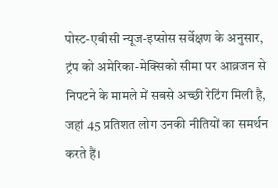पोस्ट-एबीसी न्यूज-इप्सोस सर्वेक्षण के अनुसार, ट्रंप को अमेरिका-मेक्सिको सीमा पर आव्रजन से निपटने के मामले में सबसे अच्छी रेटिंग मिली है, जहां 45 प्रतिशत लोग उनकी नीतियों का समर्थन करते हैं।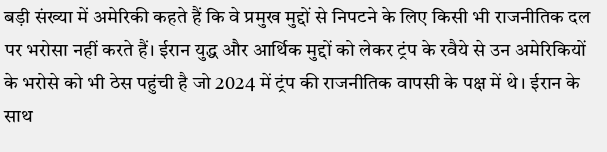बड़ी संख्या में अमेरिकी कहते हैं कि वे प्रमुख मुद्दों से निपटने के लिए किसी भी राजनीतिक दल पर भरोसा नहीं करते हैं। ईरान युद्ध और आर्थिक मुद्दों को लेकर ट्रंप के रवैये से उन अमेरिकियों के भरोसे को भी ठेस पहुंची है जो 2024 में ट्रंप की राजनीतिक वापसी के पक्ष में थे। ईरान के साथ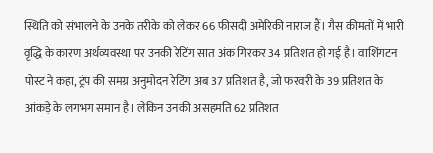स्थिति को संभालने के उनके तरीके को लेकर 66 फीसदी अमेरिकी नाराज हैं। गैस कीमतों में भारी वृद्धि के कारण अर्थव्यवस्था पर उनकी रेटिंग सात अंक गिरकर 34 प्रतिशत हो गई है। वाशिंगटन पोस्ट ने कहा, ट्रंप की समग्र अनुमोदन रेटिंग अब 37 प्रतिशत है, जो फरवरी के 39 प्रतिशत के आंकड़े के लगभग समान है। लेकिन उनकी असहमति 62 प्रतिशत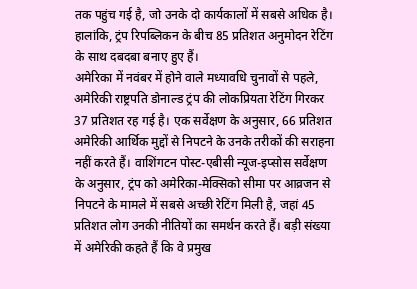तक पहुंच गई है, जो उनके दो कार्यकालों में सबसे अधिक है। हालांकि, ट्रंप रिपब्लिकन के बीच 85 प्रतिशत अनुमोदन रेटिंग के साथ दबदबा बनाए हुए हैं।
अमेरिका में नवंबर में होने वाले मध्यावधि चुनावों से पहले, अमेरिकी राष्ट्रपति डोनाल्ड ट्रंप की लोकप्रियता रेटिंग गिरकर 37 प्रतिशत रह गई है। एक सर्वेक्षण के अनुसार, 66 प्रतिशत अमेरिकी आर्थिक मुद्दों से निपटने के उनके तरीकों की सराहना नहीं करते हैं। वाशिंगटन पोस्ट-एबीसी न्यूज-इप्सोस सर्वेक्षण के अनुसार, ट्रंप को अमेरिका-मेक्सिको सीमा पर आव्रजन से निपटने के मामले में सबसे अच्छी रेटिंग मिली है, जहां 45 प्रतिशत लोग उनकी नीतियों का समर्थन करते हैं। बड़ी संख्या में अमेरिकी कहते हैं कि वे प्रमुख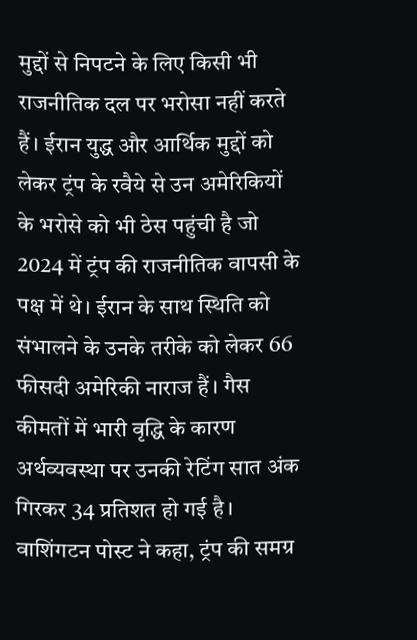मुद्दों से निपटने के लिए किसी भी राजनीतिक दल पर भरोसा नहीं करते हैं। ईरान युद्ध और आर्थिक मुद्दों को लेकर ट्रंप के रवैये से उन अमेरिकियों के भरोसे को भी ठेस पहुंची है जो 2024 में ट्रंप की राजनीतिक वापसी के पक्ष में थे। ईरान के साथ स्थिति को संभालने के उनके तरीके को लेकर 66 फीसदी अमेरिकी नाराज हैं। गैस कीमतों में भारी वृद्धि के कारण अर्थव्यवस्था पर उनकी रेटिंग सात अंक गिरकर 34 प्रतिशत हो गई है। वाशिंगटन पोस्ट ने कहा, ट्रंप की समग्र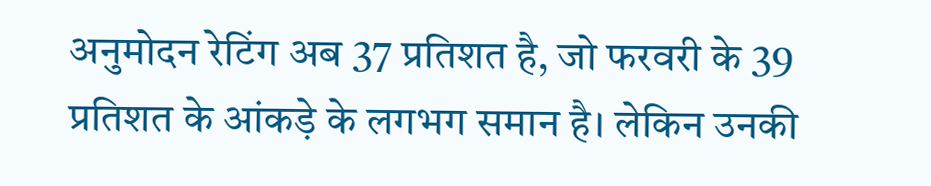अनुमोदन रेटिंग अब 37 प्रतिशत है, जो फरवरी के 39 प्रतिशत के आंकड़े के लगभग समान है। लेकिन उनकी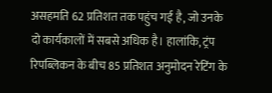असहमति 62 प्रतिशत तक पहुंच गई है, जो उनके दो कार्यकालों में सबसे अधिक है। हालांकि, ट्रंप रिपब्लिकन के बीच 85 प्रतिशत अनुमोदन रेटिंग के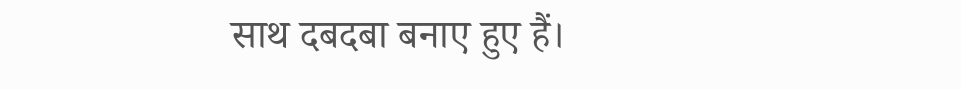साथ दबदबा बनाए हुए हैं।